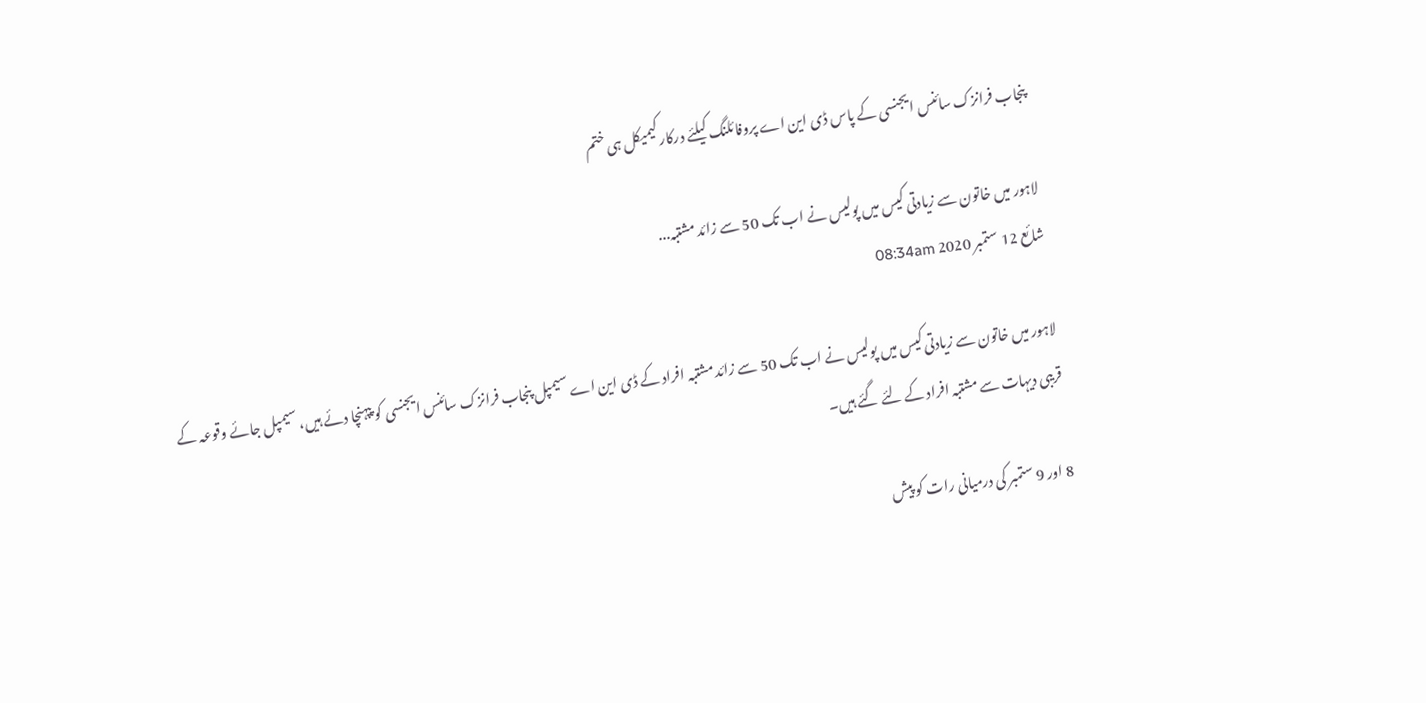پنجاب فرانزک سائنس ایجنسی کے پاس ڈی این اے پروفائلنگ کیلئے درکار کیمیکل ہی ختم

لاہور میں خاتون سے زیادتی کیس میں پولیس نے اب تک 50 سے زائد مشتبہ...
شائع 12 ستمبر 2020 08:34am

لاہور میں خاتون سے زیادتی کیس میں پولیس نے اب تک 50 سے زائد مشتبہ افراد کے ڈی این اے سیمپل پنجاب فرانزک سائنس ایجنسی کو پپہنچا دئے ہیں، سیمپل جائے وقوعہ کے قریبی دیہات سے مشتبہ افراد کے لئے گئے ہیں۔

8 اور 9 ستمبر کی درمیانی رات کو پیش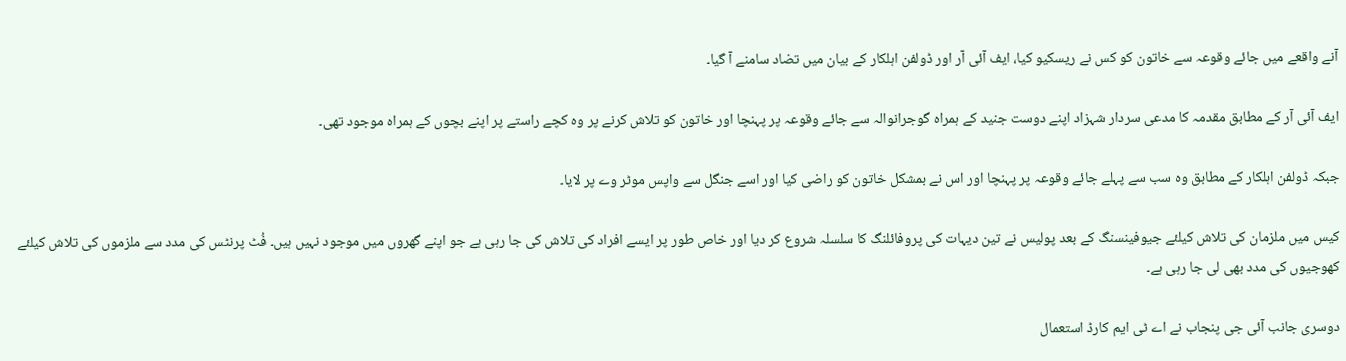آنے واقعے میں جائے وقوعہ سے خاتون کو کس نے ریسکیو کیا، ایف آئی آر اور ڈولفن اہلکار کے بیان میں تضاد سامنے آ گیا۔

ایف آئی آر کے مطابق مقدمہ کا مدعی سردار شہزاد اپنے دوست جنید کے ہمراہ گوجرانوالہ سے جائے وقوعہ پر پہنچا اور خاتون کو تلاش کرنے پر وہ کچے راستے پر اپنے بچوں کے ہمراہ موجود تھی۔

جبکہ ڈولفن اہلکار کے مطابق وہ سب سے پہلے جائے وقوعہ پر پہنچا اور اس نے بمشکل خاتون کو راضی کیا اور اسے جنگل سے واپس موٹر وے پر لایا۔

کیس میں ملزمان کی تلاش کیلئے جیوفینسنگ کے بعد پولیس نے تین دیہات کی پروفائلنگ کا سلسلہ شروع کر دیا اور خاص طور پر ایسے افراد کی تلاش کی جا رہی ہے جو اپنے گھروں میں موجود نہیں ہیں۔ فُٹ پرنٹس کی مدد سے ملزموں کی تلاش کیلئے کھوجیوں کی مدد بھی لی جا رہی ہے۔

دوسری جانب آئی جی پنجاب نے اے ٹی ایم کارڈ استعمال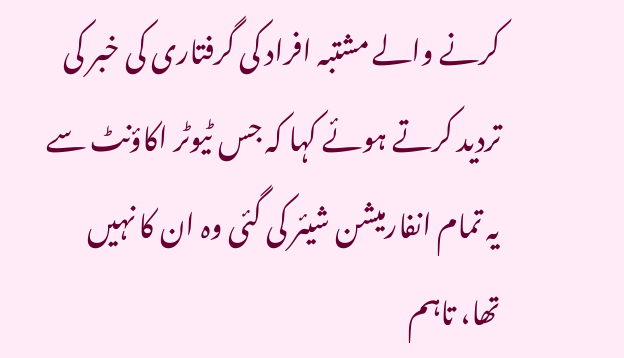کرنے والے مشتبہ افراد کی گرفتاری کی خبر کی تردید کرتے ہوئے کہا کہ جس ٹیوٹر اکاؤنٹ سے یہ تمام انفارمیشن شیئر کی گئی وہ ان کا نہیں تھا، تاہم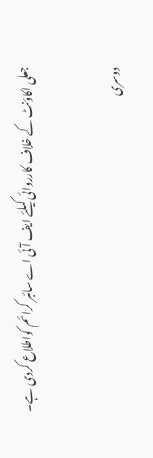جعلی اکاؤنٹ کے خلاف کارروائی کیلئے ایف آئی اے سائبر کرائم کواطلاع کردی ہے۔

دوسری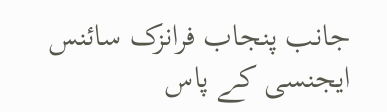جانب پنجاب فرانزک سائنس ایجنسی کے پاس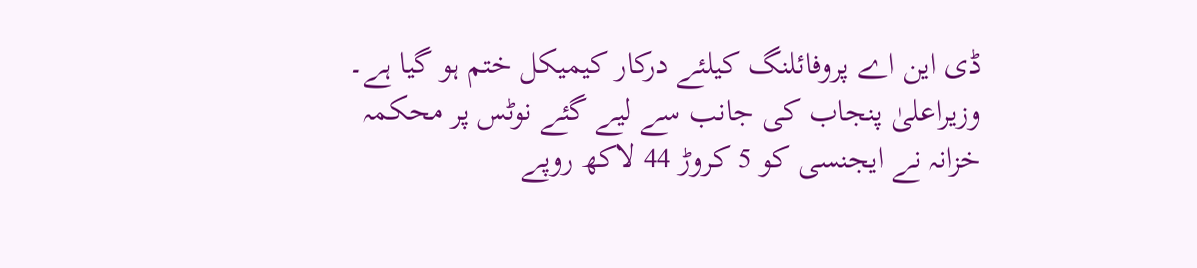ڈی این اے پروفائلنگ کیلئے درکار کیمیکل ختم ہو گیا ہے۔ وزیراعلیٰ پنجاب کی جانب سے لیے گئے نوٹس پر محکمہ خزانہ نے ایجنسی کو 5 کروڑ 44 لاکھ روپے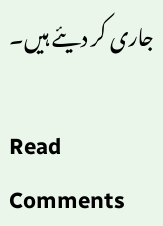جاری کر دیئے ہیں۔

Read Comments